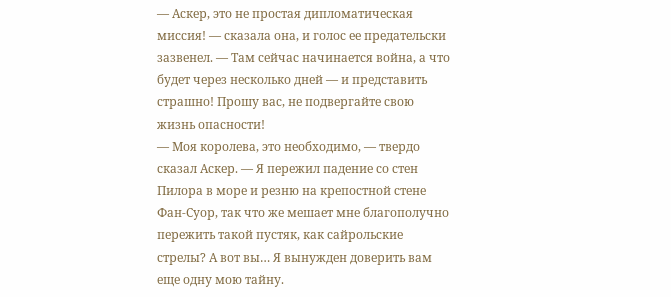— Аскер, это не простая дипломатическая миссия! — сказала она, и голос ее предательски зазвенел. — Там сейчас начинается война, а что будет через несколько дней — и представить страшно! Прошу вас, не подвергайте свою жизнь опасности!
— Моя королева, это необходимо, — твердо сказал Аскер. — Я пережил падение со стен Пилора в море и резню на крепостной стене Фан-Суор, так что же мешает мне благополучно пережить такой пустяк, как сайрольские стрелы? А вот вы… Я вынужден доверить вам еще одну мою тайну.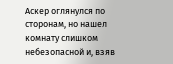Аскер оглянулся по сторонам, но нашел комнату слишком небезопасной и, взяв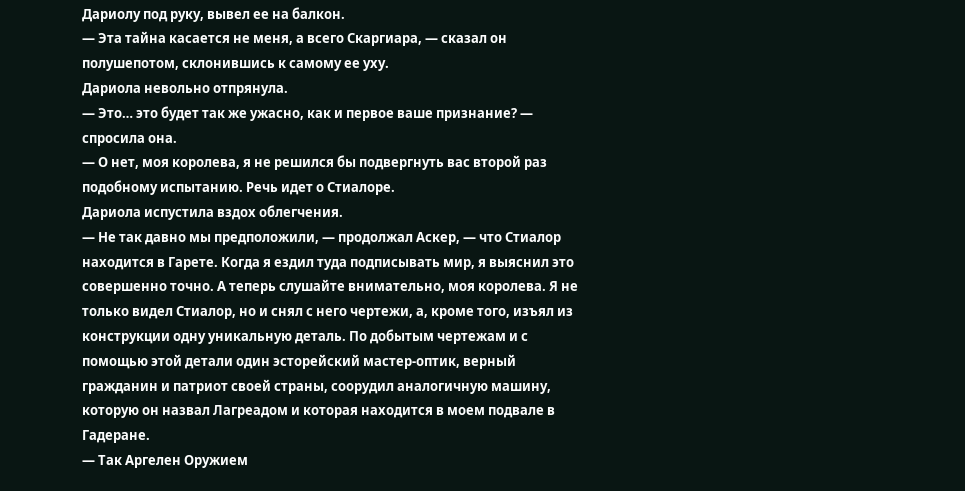Дариолу под руку, вывел ее на балкон.
— Эта тайна касается не меня, а всего Скаргиара, — сказал он полушепотом, склонившись к самому ее уху.
Дариола невольно отпрянула.
— Это… это будет так же ужасно, как и первое ваше признание? — спросила она.
— О нет, моя королева, я не решился бы подвергнуть вас второй раз подобному испытанию. Речь идет о Стиалоре.
Дариола испустила вздох облегчения.
— Не так давно мы предположили, — продолжал Аскер, — что Стиалор находится в Гарете. Когда я ездил туда подписывать мир, я выяснил это совершенно точно. А теперь слушайте внимательно, моя королева. Я не только видел Стиалор, но и снял с него чертежи, а, кроме того, изъял из конструкции одну уникальную деталь. По добытым чертежам и с помощью этой детали один эсторейский мастер-оптик, верный гражданин и патриот своей страны, соорудил аналогичную машину, которую он назвал Лагреадом и которая находится в моем подвале в Гадеране.
— Так Аргелен Оружием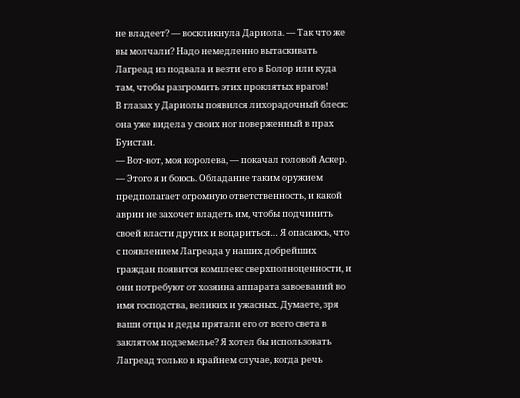не владеет? — воскликнула Дариола. — Так что же вы молчали? Надо немедленно вытаскивать Лагреад из подвала и везти его в Болор или куда там, чтобы разгромить этих проклятых врагов!
В глазах у Дариолы появился лихорадочный блеск: она уже видела у своих ног поверженный в прах Буистан.
— Вот-вот, моя королева, — покачал головой Аскер. — Этого я и боюсь. Обладание таким оружием предполагает огромную ответственность, и какой аврин не захочет владеть им, чтобы подчинить своей власти других и воцариться… Я опасаюсь, что с появлением Лагреада у наших добрейших граждан появится комплекс сверхполноценности, и они потребуют от хозяина аппарата завоеваний во имя господства, великих и ужасных. Думаете, зря ваши отцы и деды прятали его от всего света в заклятом подземелье? Я хотел бы использовать Лагреад только в крайнем случае, когда речь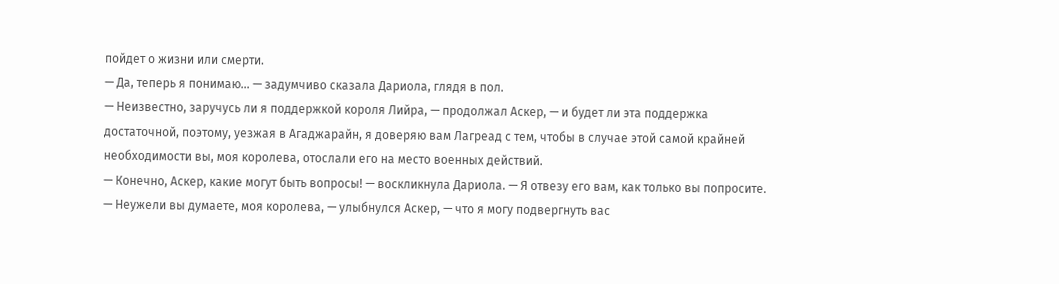пойдет о жизни или смерти.
— Да, теперь я понимаю… — задумчиво сказала Дариола, глядя в пол.
— Неизвестно, заручусь ли я поддержкой короля Лийра, — продолжал Аскер, — и будет ли эта поддержка достаточной, поэтому, уезжая в Агаджарайн, я доверяю вам Лагреад с тем, чтобы в случае этой самой крайней необходимости вы, моя королева, отослали его на место военных действий.
— Конечно, Аскер, какие могут быть вопросы! — воскликнула Дариола. — Я отвезу его вам, как только вы попросите.
— Неужели вы думаете, моя королева, — улыбнулся Аскер, — что я могу подвергнуть вас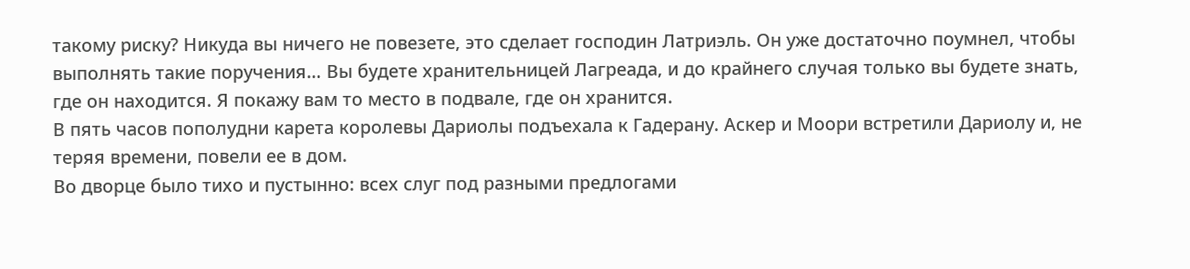такому риску? Никуда вы ничего не повезете, это сделает господин Латриэль. Он уже достаточно поумнел, чтобы выполнять такие поручения… Вы будете хранительницей Лагреада, и до крайнего случая только вы будете знать, где он находится. Я покажу вам то место в подвале, где он хранится.
В пять часов пополудни карета королевы Дариолы подъехала к Гадерану. Аскер и Моори встретили Дариолу и, не теряя времени, повели ее в дом.
Во дворце было тихо и пустынно: всех слуг под разными предлогами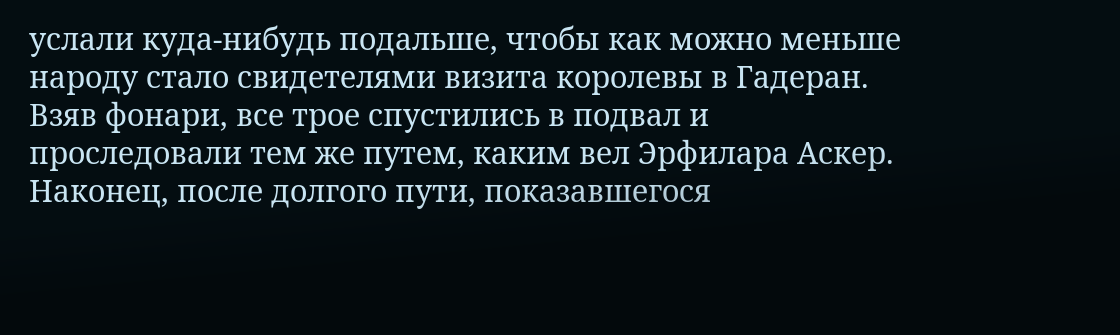услали куда-нибудь подальше, чтобы как можно меньше народу стало свидетелями визита королевы в Гадеран.
Взяв фонари, все трое спустились в подвал и проследовали тем же путем, каким вел Эрфилара Аскер. Наконец, после долгого пути, показавшегося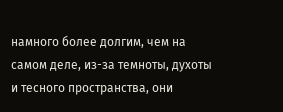намного более долгим, чем на самом деле, из-за темноты, духоты и тесного пространства, они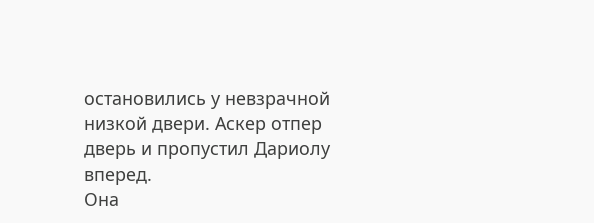остановились у невзрачной низкой двери. Аскер отпер дверь и пропустил Дариолу вперед.
Она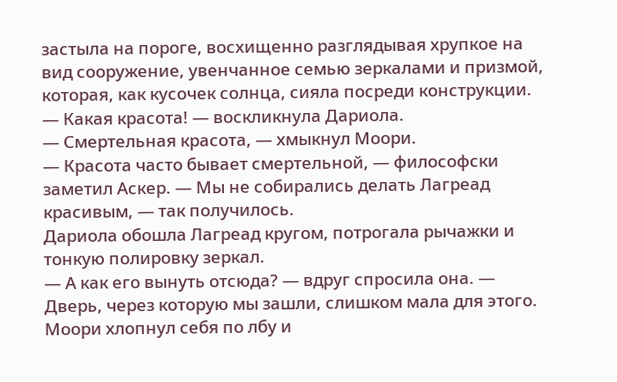застыла на пороге, восхищенно разглядывая хрупкое на вид сооружение, увенчанное семью зеркалами и призмой, которая, как кусочек солнца, сияла посреди конструкции.
— Какая красота! — воскликнула Дариола.
— Смертельная красота, — хмыкнул Моори.
— Красота часто бывает смертельной, — философски заметил Аскер. — Мы не собирались делать Лагреад красивым, — так получилось.
Дариола обошла Лагреад кругом, потрогала рычажки и тонкую полировку зеркал.
— А как его вынуть отсюда? — вдруг спросила она. — Дверь, через которую мы зашли, слишком мала для этого.
Моори хлопнул себя по лбу и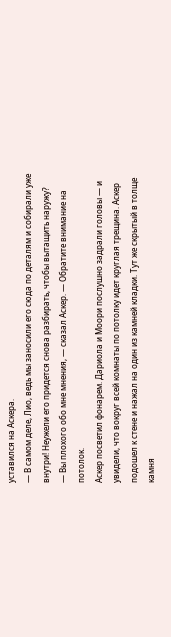уставился на Аскера.
— В самом деле, Лио, ведь мы заносили его сюда по деталям и собирали уже внутри! Неужели его придется снова разбирать, чтобы вытащить наружу?
— Вы плохого обо мне мнения, — сказал Аскер. — Обратите внимание на потолок.
Аскер посветил фонарем. Дариола и Моори послушно задрали головы — и увидели, что вокруг всей комнаты по потолку идет круглая трещина. Аскер подошел к стене и нажал на один из камней кладки. Тут же скрытый в толще камня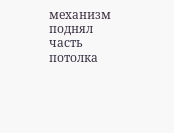механизм поднял часть потолка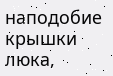наподобие крышки люка,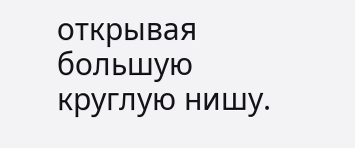открывая большую круглую нишу.